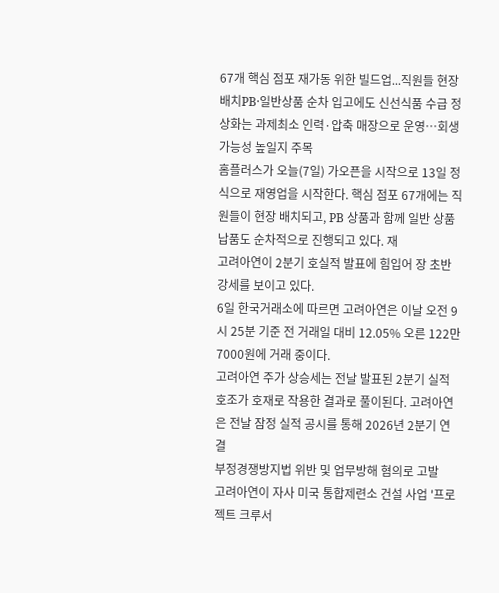67개 핵심 점포 재가동 위한 빌드업...직원들 현장 배치PB·일반상품 순차 입고에도 신선식품 수급 정상화는 과제최소 인력·압축 매장으로 운영…회생 가능성 높일지 주목
홈플러스가 오늘(7일) 가오픈을 시작으로 13일 정식으로 재영업을 시작한다. 핵심 점포 67개에는 직원들이 현장 배치되고, PB 상품과 함께 일반 상품 납품도 순차적으로 진행되고 있다. 재
고려아연이 2분기 호실적 발표에 힘입어 장 초반 강세를 보이고 있다.
6일 한국거래소에 따르면 고려아연은 이날 오전 9시 25분 기준 전 거래일 대비 12.05% 오른 122만7000원에 거래 중이다.
고려아연 주가 상승세는 전날 발표된 2분기 실적 호조가 호재로 작용한 결과로 풀이된다. 고려아연은 전날 잠정 실적 공시를 통해 2026년 2분기 연결
부정경쟁방지법 위반 및 업무방해 혐의로 고발
고려아연이 자사 미국 통합제련소 건설 사업 '프로젝트 크루서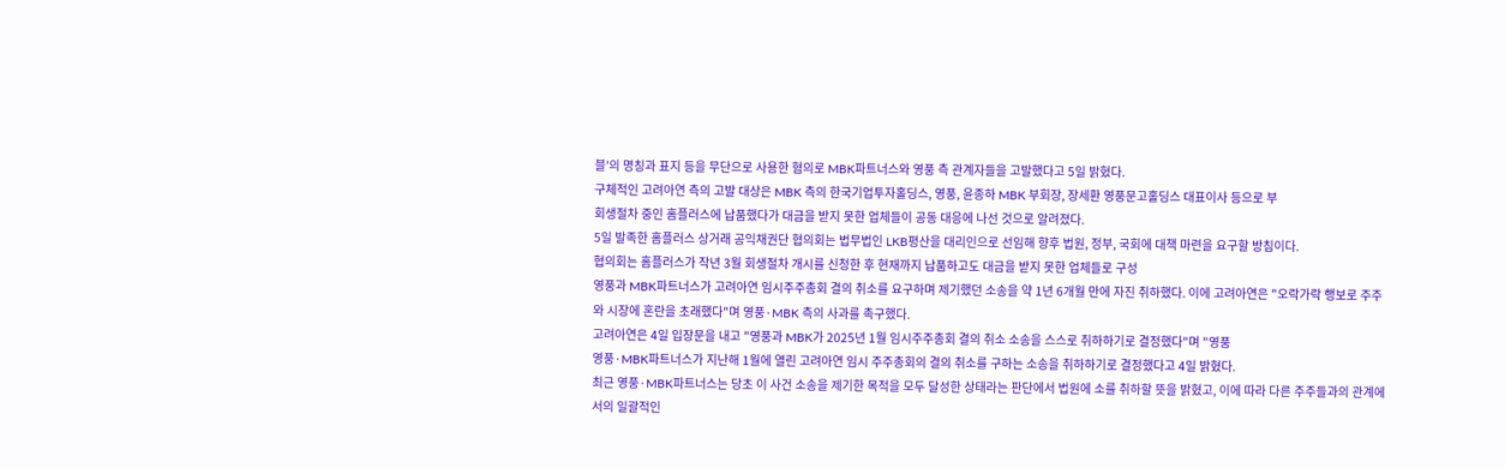블'의 명칭과 표지 등을 무단으로 사용한 혐의로 MBK파트너스와 영풍 측 관계자들을 고발했다고 5일 밝혔다.
구체적인 고려아연 측의 고발 대상은 MBK 측의 한국기업투자홀딩스, 영풍, 윤종하 MBK 부회장, 장세환 영풍문고홀딩스 대표이사 등으로 부
회생절차 중인 홈플러스에 납품했다가 대금을 받지 못한 업체들이 공동 대응에 나선 것으로 알려졌다.
5일 발족한 홈플러스 상거래 공익채권단 협의회는 법무법인 LKB평산을 대리인으로 선임해 향후 법원, 정부, 국회에 대책 마련을 요구할 방침이다.
협의회는 홈플러스가 작년 3월 회생절차 개시를 신청한 후 현재까지 납품하고도 대금을 받지 못한 업체들로 구성
영풍과 MBK파트너스가 고려아연 임시주주총회 결의 취소를 요구하며 제기했던 소송을 약 1년 6개월 만에 자진 취하했다. 이에 고려아연은 "오락가락 행보로 주주와 시장에 혼란을 초래했다"며 영풍·MBK 측의 사과를 촉구했다.
고려아연은 4일 입장문을 내고 "영풍과 MBK가 2025년 1월 임시주주총회 결의 취소 소송을 스스로 취하하기로 결정했다"며 "영풍
영풍·MBK파트너스가 지난해 1월에 열린 고려아연 임시 주주총회의 결의 취소를 구하는 소송을 취하하기로 결정했다고 4일 밝혔다.
최근 영풍·MBK파트너스는 당초 이 사건 소송을 제기한 목적을 모두 달성한 상태라는 판단에서 법원에 소를 취하할 뜻을 밝혔고, 이에 따라 다른 주주들과의 관계에서의 일괄적인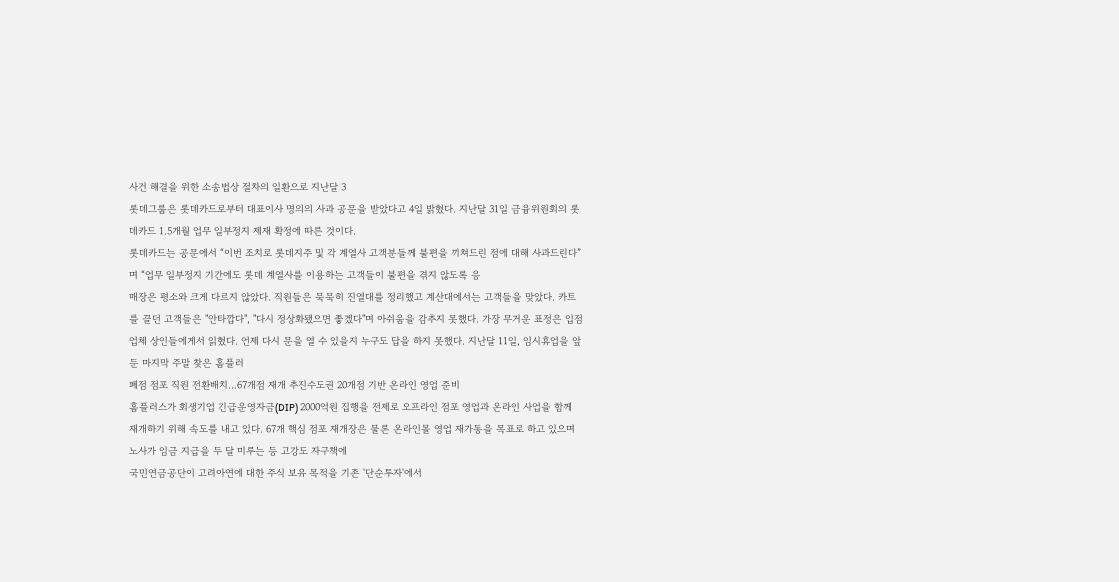사건 해결을 위한 소송법상 절차의 일환으로 지난달 3
롯데그룹은 롯데카드로부터 대표이사 명의의 사과 공문을 받았다고 4일 밝혔다. 지난달 31일 금융위원회의 롯데카드 1.5개월 업무 일부정지 제재 확정에 따른 것이다.
롯데카드는 공문에서 “이번 조치로 롯데지주 및 각 계열사 고객분들께 불편을 끼쳐드린 점에 대해 사과드린다”며 “업무 일부정지 기간에도 롯데 계열사를 이용하는 고객들이 불편을 겪지 않도록 응
매장은 평소와 크게 다르지 않았다. 직원들은 묵묵히 진열대를 정리했고 계산대에서는 고객들을 맞았다. 카트를 끌던 고객들은 "안타깝다", "다시 정상화됐으면 좋겠다"며 아쉬움을 감추지 못했다. 가장 무거운 표정은 입점업체 상인들에게서 읽혔다. 언제 다시 문을 열 수 있을지 누구도 답을 하지 못했다. 지난달 11일, 임시휴업을 앞둔 마지막 주말 찾은 홈플러
폐점 점포 직원 전환배치…67개점 재개 추진수도권 20개점 기반 온라인 영업 준비
홈플러스가 회생기업 긴급운영자금(DIP) 2000억원 집행을 전제로 오프라인 점포 영업과 온라인 사업을 함께 재개하기 위해 속도를 내고 있다. 67개 핵심 점포 재개장은 물론 온라인몰 영업 재가동을 목표로 하고 있으며 노사가 임금 지급을 두 달 미루는 등 고강도 자구책에
국민연금공단이 고려아연에 대한 주식 보유 목적을 기존 '단순투자'에서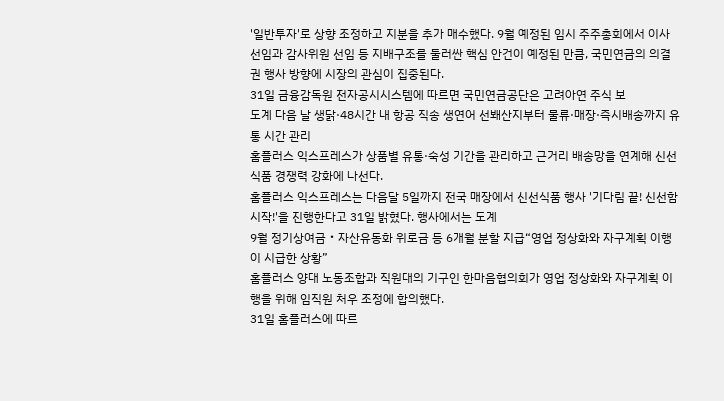'일반투자'로 상향 조정하고 지분을 추가 매수했다. 9월 예정된 임시 주주총회에서 이사 선임과 감사위원 선임 등 지배구조를 둘러싼 핵심 안건이 예정된 만큼, 국민연금의 의결권 행사 방향에 시장의 관심이 집중된다.
31일 금융감독원 전자공시시스템에 따르면 국민연금공단은 고려아연 주식 보
도계 다음 날 생닭·48시간 내 항공 직송 생연어 선봬산지부터 물류·매장·즉시배송까지 유통 시간 관리
홈플러스 익스프레스가 상품별 유통·숙성 기간을 관리하고 근거리 배송망을 연계해 신선식품 경쟁력 강화에 나선다.
홈플러스 익스프레스는 다음달 5일까지 전국 매장에서 신선식품 행사 '기다림 끝! 신선함 시작!'을 진행한다고 31일 밝혔다. 행사에서는 도계
9월 정기상여금‧자산유동화 위로금 등 6개월 분할 지급“영업 정상화와 자구계획 이행이 시급한 상황”
홈플러스 양대 노동조합과 직원대의 기구인 한마음협의회가 영업 정상화와 자구계획 이행을 위해 임직원 처우 조정에 합의했다.
31일 홈플러스에 따르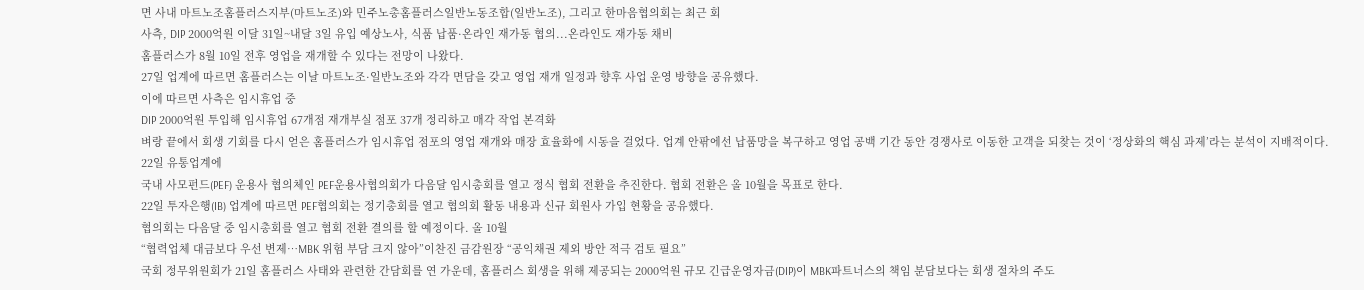면 사내 마트노조홈플러스지부(마트노조)와 민주노총홈플러스일반노동조합(일반노조), 그리고 한마음협의회는 최근 회
사측, DIP 2000억원 이달 31일~내달 3일 유입 예상노사, 식품 납품·온라인 재가동 협의...온라인도 재가동 채비
홈플러스가 8월 10일 전후 영업을 재개할 수 있다는 전망이 나왔다.
27일 업계에 따르면 홈플러스는 이날 마트노조·일반노조와 각각 면담을 갖고 영업 재개 일정과 향후 사업 운영 방향을 공유했다.
이에 따르면 사측은 임시휴업 중
DIP 2000억원 투입해 임시휴업 67개점 재개부실 점포 37개 정리하고 매각 작업 본격화
벼랑 끝에서 회생 기회를 다시 얻은 홈플러스가 임시휴업 점포의 영업 재개와 매장 효율화에 시동을 걸었다. 업계 안팎에선 납품망을 복구하고 영업 공백 기간 동안 경쟁사로 이동한 고객을 되찾는 것이 ‘정상화의 핵심 과제’라는 분석이 지배적이다.
22일 유통업계에
국내 사모펀드(PEF) 운용사 협의체인 PEF운용사협의회가 다음달 임시총회를 열고 정식 협회 전환을 추진한다. 협회 전환은 올 10월을 목표로 한다.
22일 투자은행(IB) 업계에 따르면 PEF협의회는 정기총회를 열고 협의회 활동 내용과 신규 회원사 가입 현황을 공유했다.
협의회는 다음달 중 임시총회를 열고 협회 전환 결의를 할 예정이다. 올 10월
“협력업체 대금보다 우선 변제…MBK 위험 부담 크지 않아”이찬진 금감원장 “공익채권 제외 방안 적극 검토 필요”
국회 정무위원회가 21일 홈플러스 사태와 관련한 간담회를 연 가운데, 홈플러스 회생을 위해 제공되는 2000억원 규모 긴급운영자금(DIP)이 MBK파트너스의 책임 분담보다는 회생 절차의 주도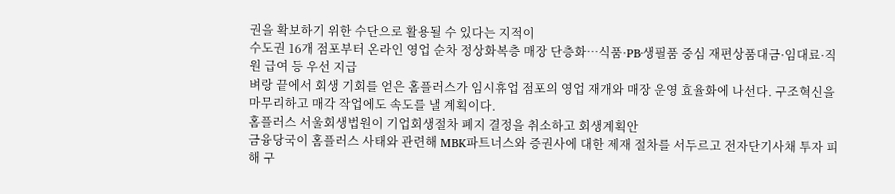권을 확보하기 위한 수단으로 활용될 수 있다는 지적이
수도권 16개 점포부터 온라인 영업 순차 정상화복층 매장 단층화…식품·PB·생필품 중심 재편상품대금·임대료·직원 급여 등 우선 지급
벼랑 끝에서 회생 기회를 얻은 홈플러스가 임시휴업 점포의 영업 재개와 매장 운영 효율화에 나선다. 구조혁신을 마무리하고 매각 작업에도 속도를 낼 계획이다.
홈플러스 서울회생법원이 기업회생절차 폐지 결정을 취소하고 회생계획안
금융당국이 홈플러스 사태와 관련해 MBK파트너스와 증권사에 대한 제재 절차를 서두르고 전자단기사채 투자 피해 구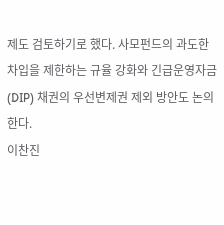제도 검토하기로 했다. 사모펀드의 과도한 차입을 제한하는 규율 강화와 긴급운영자금(DIP) 채권의 우선변제권 제외 방안도 논의한다.
이찬진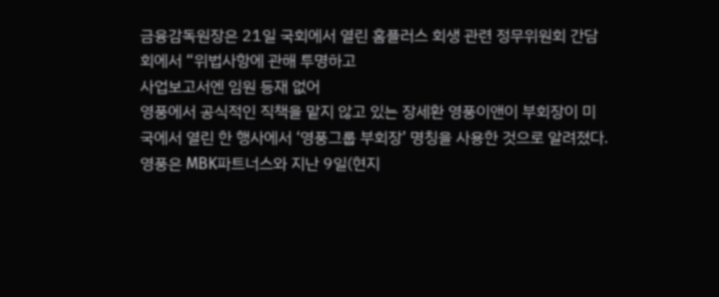금융감독원장은 21일 국회에서 열린 홈플러스 회생 관련 정무위원회 간담회에서 “위법사항에 관해 투명하고
사업보고서엔 임원 등재 없어
영풍에서 공식적인 직책을 맡지 않고 있는 장세환 영풍이앤이 부회장이 미국에서 열린 한 행사에서 ‘영풍그룹 부회장’ 명칭을 사용한 것으로 알려졌다.
영풍은 MBK파트너스와 지난 9일(현지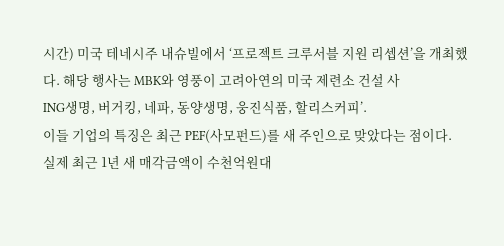시간) 미국 테네시주 내슈빌에서 ‘프로젝트 크루서블 지원 리셉션’을 개최했다. 해당 행사는 MBK와 영풍이 고려아연의 미국 제련소 건설 사
ING생명, 버거킹, 네파, 동양생명, 웅진식품, 할리스커피’.
이들 기업의 특징은 최근 PEF(사모펀드)를 새 주인으로 맞았다는 점이다.
실제 최근 1년 새 매각금액이 수천억원대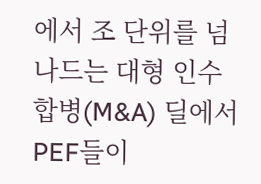에서 조 단위를 넘나드는 대형 인수합병(M&A) 딜에서 PEF들이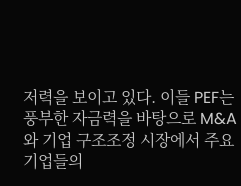저력을 보이고 있다. 이들 PEF는 풍부한 자금력을 바탕으로 M&A와 기업 구조조정 시장에서 주요 기업들의